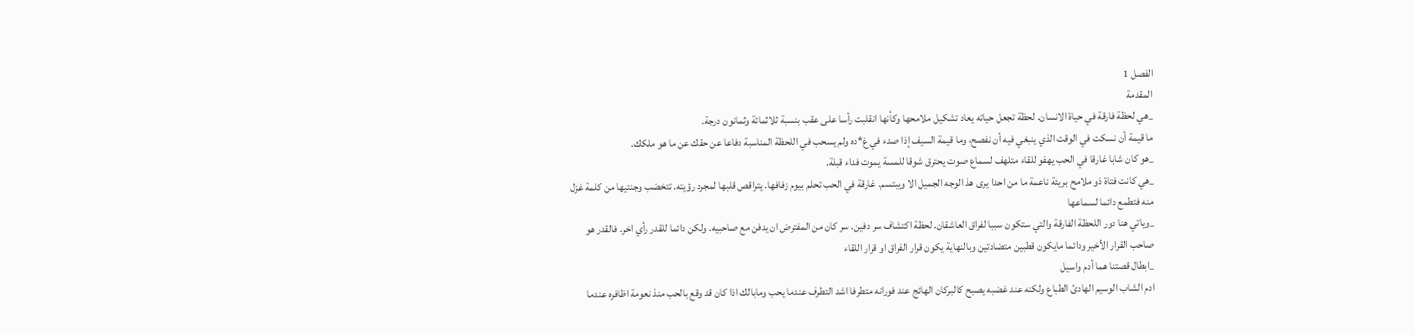الفصل 1
المقدمة
_هي لحظة فارقة في حياة الانسان. لحظة تجعل حياته يعاد تشكيل ملامحها وكأنها انقلبت رأسا على عقب بنسبة ثلاثمائة وثمانون درجة.
ما قيمة أن نسكت في الوقت الذي ينبغي فيه أن نفصح، وما قيمة السيف إذا صدء في غ*ده ولم يسحب في اللحظة المناسبة دفاعا عن حقك عن ما هو ملكك.
_هو كان شابا غارقا في الحب يهفو للقاء متلهف لسماع صوت يحترق شوقا للمسة يموت فداء قبلة.
_هي كانت فتاة ذو ملامح بريئة ناعمة ما من احدا يرى هذ الوجه الجميل الا ويبتسم. غارقة في الحب تحلم بيوم زفافها. يتراقص قلبها لمجرد رؤيته. تتخضب وجنتيها من كلمة غزل منه فتطمع دائما لسماعها
_وياتي هنا دور اللحظة الفارقة والتي ستكون سببا لفراق العاشقان. لحظة اكتشاف سر دفين. سر كان من المفترض ان يدفن مع صاحبيه. ولكن دائما للقدر رأي اخر. فالقدر هو صاحب القرار الأخير ودائما مايكون قطبين متضادتين وبالنهاية يكون قرار الفراق او قرار اللقاء
_ابطال قصتنا هما أدم واسيل
ادم الشاب الوسيم الهادئ الطباع ولكنه عند غضبه يصبح كالبركان الهائج عند فورانه متطرفا اشد التطرف عندما يحب ومابالك اذا كان قد وقع بالحب منذ نعومة اظافره عندما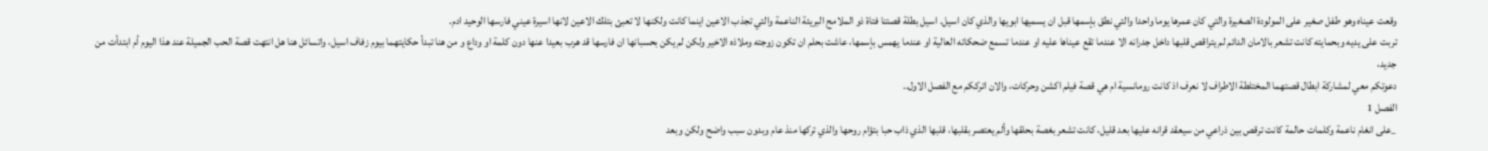وقعت عيناه وهو طفل صغير على المولودة الصغيرة والتي كان عمرها يوما واحدا والتي نطق بإسمها قبل ان يسميها ابويها والذي كان اسيل. اسيل بطلة قصتنا فتاة ذو الملامح البريئة الناعمة والتي تجذب الاعين اينما كانت ولكنها لا تعبئ بتلك الاعين لانها اسيرة عيني فارسها الوحيد ادم.
تربت على يديه وبحمايته كانت تشعر بالامان الدائم لم يتراقص قلبها داخل جدرانه الا عندما تقع عيناها عليه او عندما تسمع ضحكاته العالية او عندما يهمس بإسمها، عاشت بحلم ان تكون زوجته وملاذه الاخير ولكن لم يكن بحسبانها ان فارسها قد هرب بعيدا عنها دون كلمة او وداع و من هنا تبدأ حكايتهما بيوم زفاف اسيل، واتسائل هنا هل انتهت قصة الحب الجميلة عند هذا اليوم أم ابتدأت من جديد،
دعوتكم معي لمشاركة ابطال قصتهما المختلطة الاطراف لا نعرف اذ كانت رومانسية ام هي قصة فيلم اكشن وحركات، والان اترككم مع الفصل الاول..
الفصل 1
_على انغام ناعمة وكلمات حالمة كانت ترقص بين ذراعي من سيعقد قرانه عليها بعد قليل، كانت تشعر بغصة بحلقها وألم يعتصر بقلبها، قلبها الذي ذاب حبا بتؤام روحها والذي تركها منذ عام وبدون سبب واضح ولكن وبعد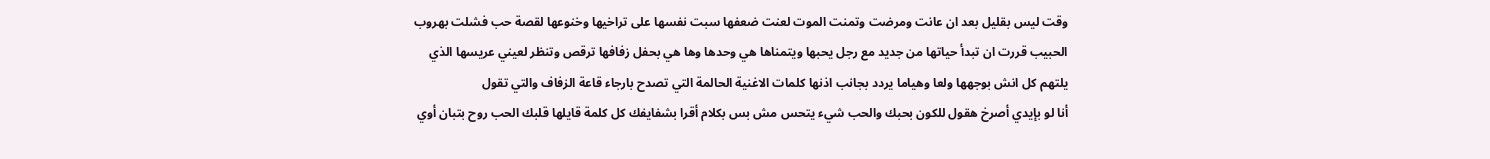وقت ليس بقليل بعد ان عانت ومرضت وتمنت الموت لعنت ضعفها سبت نفسها على تراخيها وخنوعها لقصة حب فشلت بهروب الحبيب قررت ان تبدأ حياتها من جديد مع رجل يحبها ويتمناها هي وحدها وها هي بحفل زفافها ترقص وتنظر لعيني عريسها الذي يلتهم كل انش بوجهها ولعا وهياما يردد بجانب اذنها كلمات الاغنية الحالمة التي تصدح بارجاء قاعة الزفاف والتي تقول
أنا لو بإيدي أصرخ هقول للكون بحبك والحب شيء يتحس مش بس بكلام أقرا بشفايفك كل كلمة قايلها قلبك الحب روح بتبان أوي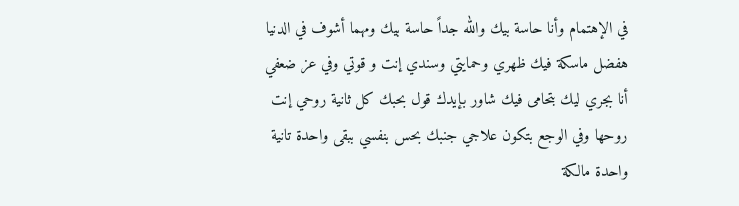في الإهتمام وأنا حاسة بيك والله جداً حاسة بيك ومهما أشوف في الدنيا هفضل ماسكة فيك ظهري وحمايتي وسندي إنت و قوتي وفي عز ضعفي أنا بجري ليك بتحامى فيك شاور بإيدك قول بحبك كل ثانية روحي إنت روحها وفي الوجع بتكون علاجي جنبك بحس بنفسي ببقى واحدة تانية واحدة مالكة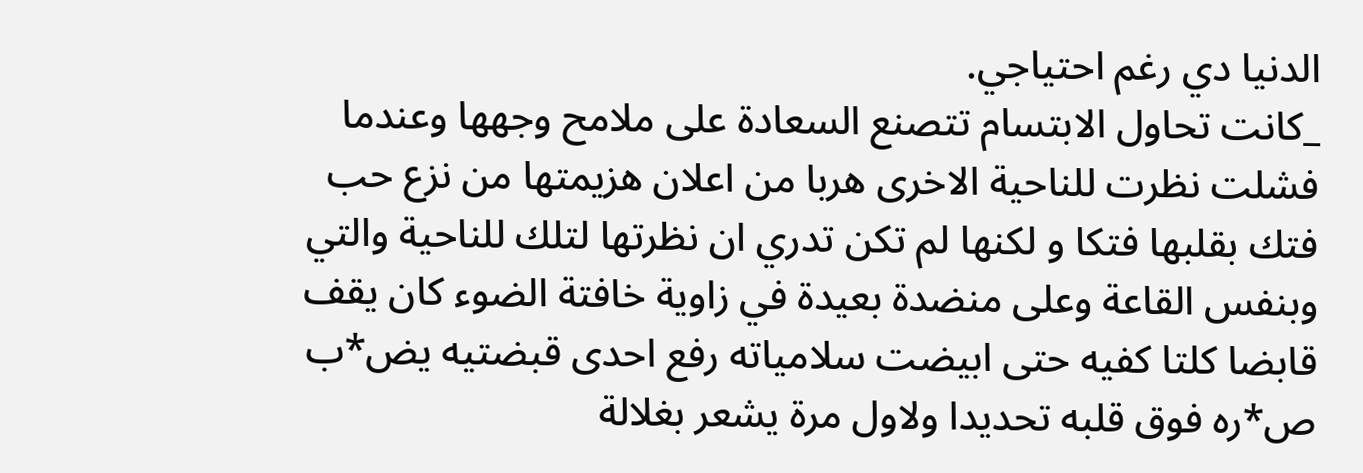الدنيا دي رغم احتياجي.
_كانت تحاول الابتسام تتصنع السعادة على ملامح وجهها وعندما فشلت نظرت للناحية الاخرى هربا من اعلان هزيمتها من نزع حب فتك بقلبها فتكا و لكنها لم تكن تدري ان نظرتها لتلك للناحية والتي وبنفس القاعة وعلى منضدة بعيدة في زاوية خافتة الضوء كان يقف قابضا كلتا كفيه حتى ابيضت سلامياته رفع احدى قبضتيه يض*ب ص*ره فوق قلبه تحديدا ولاول مرة يشعر بغلالة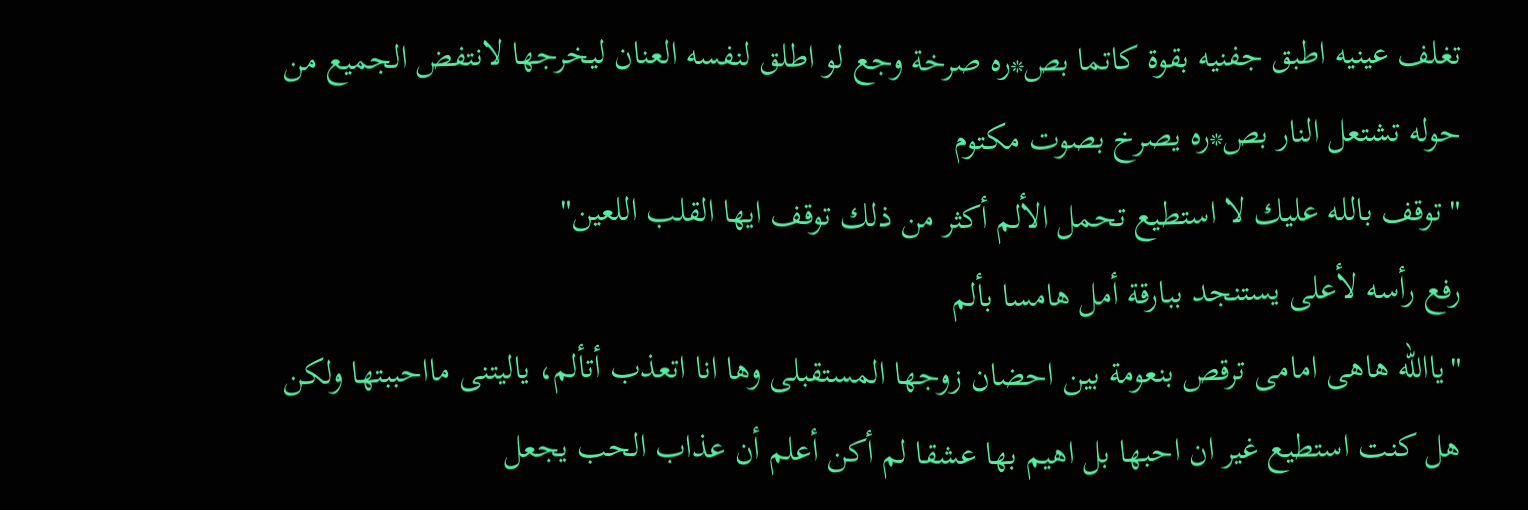تغلف عينيه اطبق جفنيه بقوة كاتما بص*ره صرخة وجع لو اطلق لنفسه العنان ليخرجها لانتفض الجميع من حوله تشتعل النار بص*ره يصرخ بصوت مكتوم
"توقف بالله عليك لا استطيع تحمل الألم أكثر من ذلك توقف ايها القلب اللعين"
رفع رأسه لأعلى يستنجد ببارقة أمل هامسا بألم
"ياالله هاهى امامى ترقص بنعومة بين احضان زوجها المستقبلى وها انا اتعذب أتألم، ياليتنى مااحببتها ولكن هل كنت استطيع غير ان احبها بل اهيم بها عشقا لم أكن أعلم أن عذاب الحب يجعل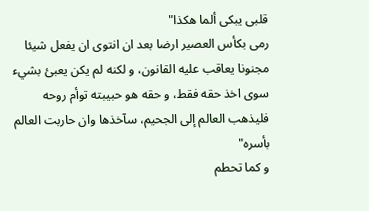قلبى يبكى ألما هكذا"
رمى بكأس العصير ارضا بعد ان انتوى ان يفعل شيئا مجنونا يعاقب عليه القانون، و لكنه لم يكن يعبئ بشيء سوى اخذ حقه فقط، و حقه هو حبيبته توأم روحه
فليذهب العالم إلى الجحيم، سآخذها وان حاربت العالم بأسره"
و كما تحطم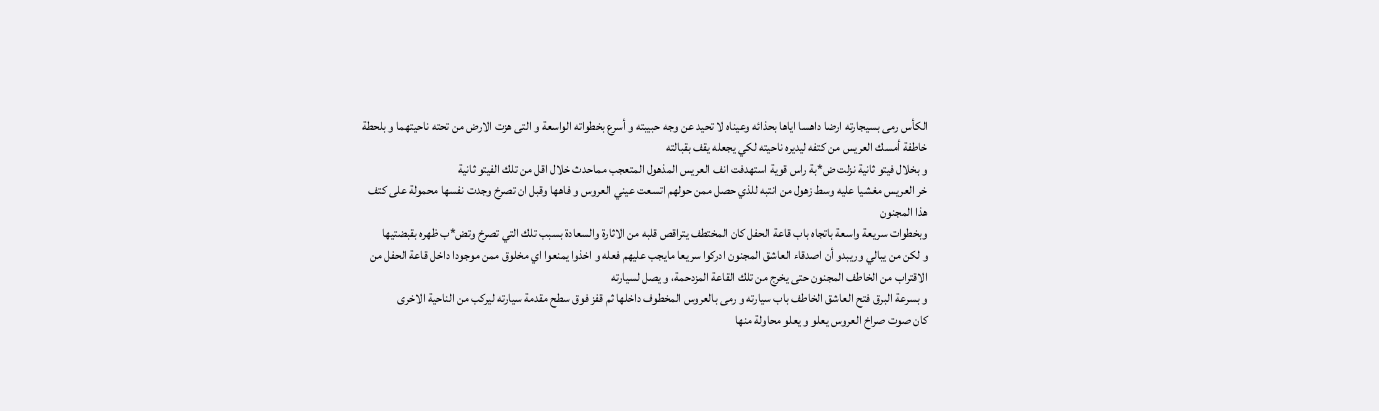الكأس رمى بسيجارته ارضا داهسا اياها بحذائه وعيناه لا تحيد عن وجه حبيبته و أسرع بخطواته الواسعة و التى هزت الارض من تحته ناحيتهما و بلحطة خاطفة أمسك العريس من كتفه ليديره ناحيته لكي يجعله يقف بقبالته
و بخلال فيتو ثانية نزلت ض*بة راس قوية استهدفت انف العريس المذهول المتعجب مماحدث خلال اقل من تلك الفيتو ثانية
خر العريس مغشيا عليه وسط زهول من انتبه للذي حصل ممن حولهم اتسعت عيني العروس و فاهها وقبل ان تصرخ وجدت نفسها محمولة على كتف هذا المجنون
وبخطوات سريعة واسعة باتجاه باب قاعة الحفل كان المختطف يتراقص قلبه من الاثارة والسعادة بسبب تلك التي تصرخ وتض*ب ظهره بقبضتيها
و لكن من يبالي وريبدو أن اصدقاء العاشق المجنون ادركوا سريعا مايجب عليهم فعله و اخذوا يمنعوا اي مخلوق ممن موجودا داخل قاعة الحفل من الاقتراب من الخاطف المجنون حتى يخرج من تلك القاعة المزدحمة، و يصل لسيارته
و بسرعة البرق فتح العاشق الخاطف باب سيارته و رمى بالعروس المخطوف داخلها ثم قفز فوق سطح مقدمة سيارته ليركب من الناحية الاخرى
كان صوت صراخ العروس يعلو و يعلو محاولة منها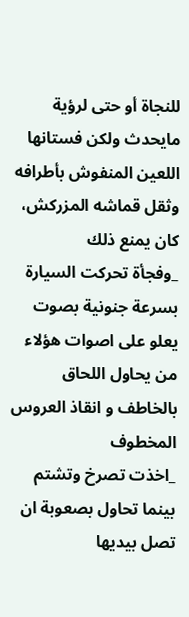للنجاة أو حتى لرؤية مايحدث ولكن فستانها اللعين المنفوش بأطرافه وثقل قماشه المزركش، كان يمنع ذلك
_وفجأة تحركت السيارة بسرعة جنونية بصوت يعلو على اصوات هؤلاء من يحاول اللحاق بالخاطف و انقاذ العروس المخطوف
_اخذت تصرخ وتشتم بينما تحاول بصعوبة ان تصل بيديها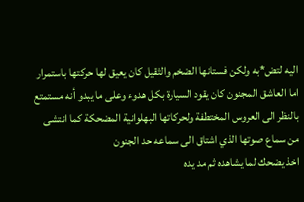اليه لتض*به ولكن فستانها الضخم والثقيل كان يعيق لها حركتها باستمرار
اما العاشق المجنون كان يقود السيارة بكل هدوء وعلى ما يبدو أنه مستمتع بالنظر الى العروس المختطفة ولحركاتها البهلوانية المضحكة كما انتشى من سماع صوتها الذي اشتاق الى سماعه حد الجنون
اخذ يضحك لما يشاهده ثم مد يده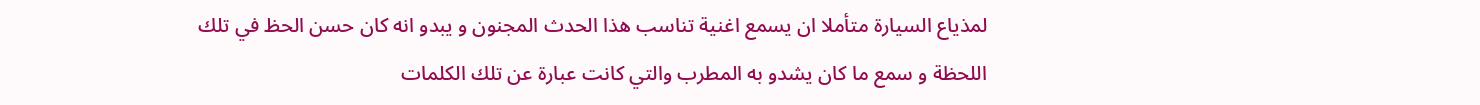لمذياع السيارة متأملا ان يسمع اغنية تناسب هذا الحدث المجنون و يبدو انه كان حسن الحظ في تلك اللحظة و سمع ما كان يشدو به المطرب والتي كانت عبارة عن تلك الكلمات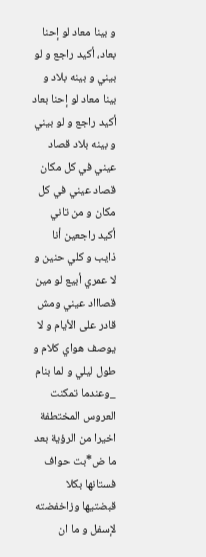و بينا معاد لو إحنا بعاد، أكيد راجع و لو بيني و بينه بلاد و بينا معاد لو إحنا بعاد أكيد راجع و لو بيني و بينه بلاد قصاد عيني في كل مكان قصاد عيني في كل مكان و من تاني أكيد راجعين أنا ذايب و كلي حنين و لا عمري أبيع لو مين قصاااد عيني ومش قادر على الأيام و لا يوصف هواي كلام و طول ليلي و لما بنام
_وعندما تمكنت العروس المختطفة اخيرا من الرؤية بعد ما ض*بت حواف فستانها بكلا قبضتيها وزاخفضته لإسفل و ما ان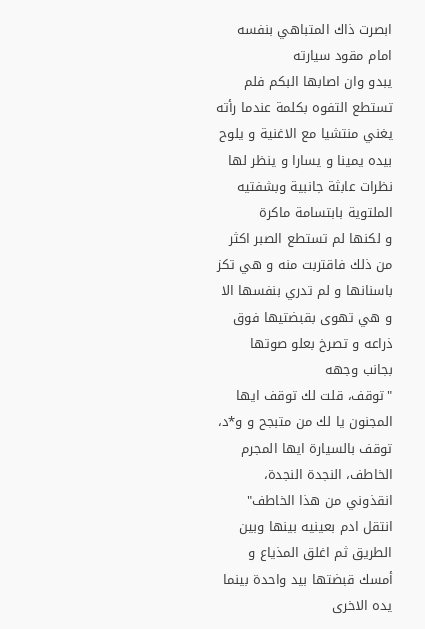ابصرت ذاك المتباهي بنفسه امام مقود سيارته
يبدو وان اصابها البكم فلم تستطع التفوه بكلمة عندما رأته يغني منتشيا مع الاغنية و يلوح بيده يمينا و يسارا و ينظر لها نظرات عابثة جانبية وبشفتيه الملتوية بابتسامة ماكرة
و لكنها لم تستطع الصبر اكثر من ذلك فاقتربت منه و هي تكز باسنانها و لم تدري بنفسها الا و هي تهوى بقبضتيها فوق ذراعه و تصرخ بعلو صوتها بجانب وجهه
"توقف، قلت لك توقف ايها المجنون يا لك من متبجح و و*د، توقف بالسيارة ايها المجرم الخاطف، النجدة النجدة، انقذوني من هذا الخاطف"
انتقل ادم بعينيه بينها وبين الطريق ثم اغلق المذياع و أمسك قبضتها بيد واحدة بينما يده الاخرى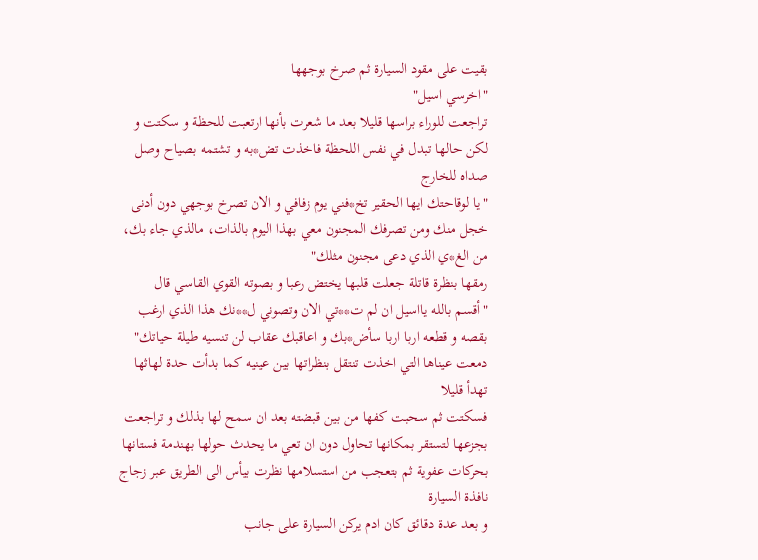بقيت على مقود السيارة ثم صرخ بوجهها
"اخرسي اسيل"
تراجعت للوراء براسها قليلا بعد ما شعرت بأنها ارتعبت للحظة و سكتت و لكن حالها تبدل في نفس اللحظة فاخذت تض*به و تشتمه بصياح وصل صداه للخارج
"يا لوقاحتك ايها الحقير تخ*فني يوم زفافي و الان تصرخ بوجهي دون أدنى خجل منك ومن تصرفك المجنون معي بهذا اليوم بالذات، مالذي جاء بك، من الغ*ي الذي دعى مجنون مثلك"
رمقها بنظرة قاتلة جعلت قلبها يختض رعبا و بصوته القوي القاسي قال
"أقسم بالله يااسيل ان لم ت**تي الان وتصوني ل**نك هذا الذي ارغب بقصه و قطعه اربا اربا سأض*بك و اعاقبك عقاب لن تنسيه طيلة حياتك"
دمعت عيناها التي اخذت تنتقل بنظراتها بين عينيه كما بدأت حدة لهاثها تهدأ قليلا
فسكتت ثم سحبت كفها من بين قبضته بعد ان سمح لها بذلك و تراجعت بجزعها لتستقر بمكانها تحاول دون ان تعي ما يحدث حولها بهندمة فستانها بحركات عفوية ثم بتعجب من استسلامها نظرت بيأس الى الطريق عبر زجاج نافذة السيارة
و بعد عدة دقائق كان ادم يركن السيارة على جانب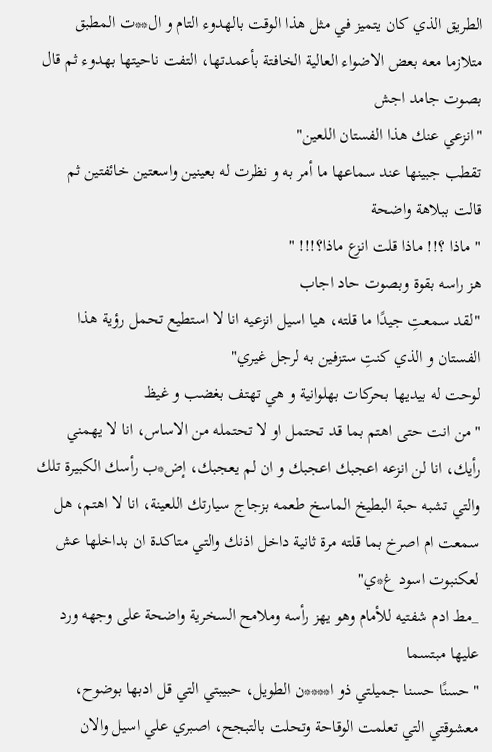الطريق الذي كان يتميز في مثل هذا الوقت بالهدوء التام و ال**ت المطبق متلازما معه بعض الاضواء العالية الخافتة بأعمدتها، التفت ناحيتها بهدوء ثم قال بصوت جامد اجش
"انزعي عنك هذا الفستان اللعين"
تقطب جبينها عند سماعها ما أمر به و نظرت له بعينين واسعتين خائفتين ثم قالت ببلاهة واضحة
" ماذا ؟!! ماذا قلت انزع ماذا؟!!! "
هز راسه بقوة وبصوت حاد اجاب
"لقد سمعتِ جيدًا ما قلته، هيا اسيل انزعيه انا لا استطيع تحمل رؤية هذا الفستان و الذي كنتِ ستزفين به لرجل غيري"
لوحت له بيديها بحركات بهلوانية و هي تهتف بغضب و غيظ
"من انت حتى اهتم بما قد تحتمل او لا تحتمله من الاساس، انا لا يهمني رأيك، انا لن انزعه اعجبك اعجبك و ان لم يعجبك، إض*ب رأسك الكبيرة تلك والتي تشبه حبة البطيخ الماسخ طعمه بزجاج سيارتك اللعينة، انا لا اهتم، هل سمعت ام اصرخ بما قلته مرة ثانية داخل اذنك والتي متاكدة ان بداخلها عش لعكنبوت اسود غ*ي"
_مط ادم شفتيه للأمام وهو يهز رأسه وملامح السخرية واضحة على وجهه ورد عليها مبتسما
"حسنًا حسنا جميلتي ذو ا****ن الطويل، حبيبتي التي قل ادبها بوضوح، معشوقتي التي تعلمت الوقاحة وتحلت بالتبجح، اصبري علي اسيل والان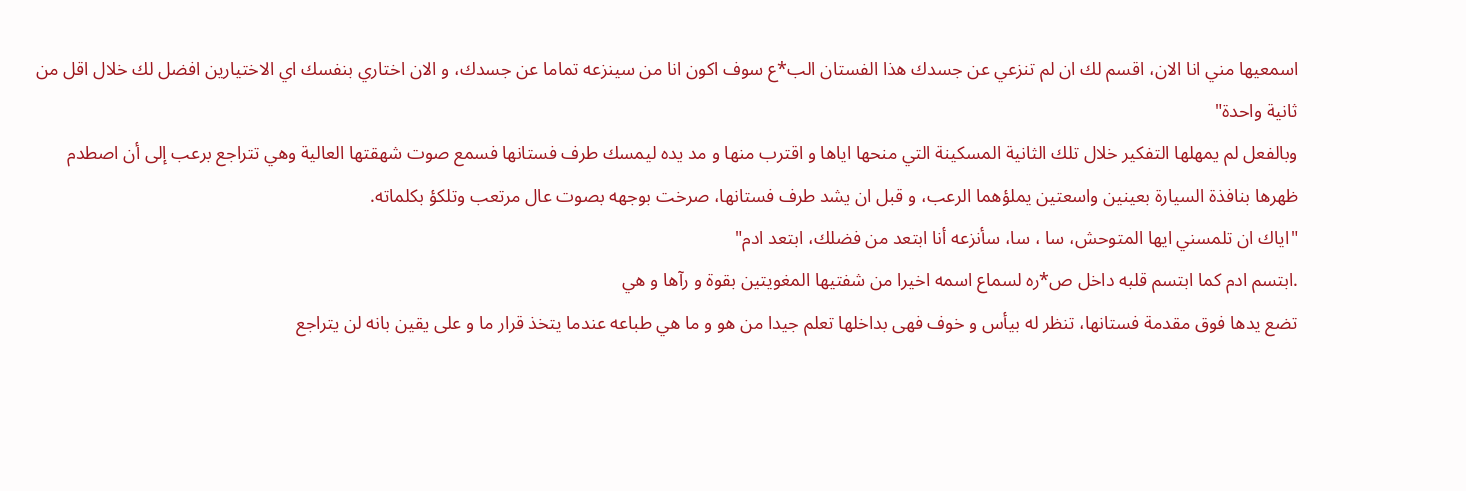اسمعيها مني انا الان، اقسم لك ان لم تنزعي عن جسدك هذا الفستان الب*ع سوف اكون انا من سينزعه تماما عن جسدك، و الان اختاري بنفسك اي الاختيارين افضل لك خلال اقل من ثانية واحدة"
وبالفعل لم يمهلها التفكير خلال تلك الثانية المسكينة التي منحها اياها و اقترب منها و مد يده ليمسك طرف فستانها فسمع صوت شهقتها العالية وهي تتراجع برعب إلى أن اصطدم ظهرها بنافذة السيارة بعينين واسعتين يملؤهما الرعب، و قبل ان يشد طرف فستانها، صرخت بوجهه بصوت عال مرتعب وتلكؤ بكلماته.
"اياك ان تلمسني ايها المتوحش، سا ، سا، سأنزعه أنا ابتعد من فضلك، ابتعد ادم"
.ابتسم ادم كما ابتسم قلبه داخل ص*ره لسماع اسمه اخيرا من شفتيها المغويتين بقوة و رآها و هي
تضع يدها فوق مقدمة فستانها، تنظر له بيأس و خوف فهى بداخلها تعلم جيدا من هو و ما هي طباعه عندما يتخذ قرار ما و على يقين بانه لن يتراجع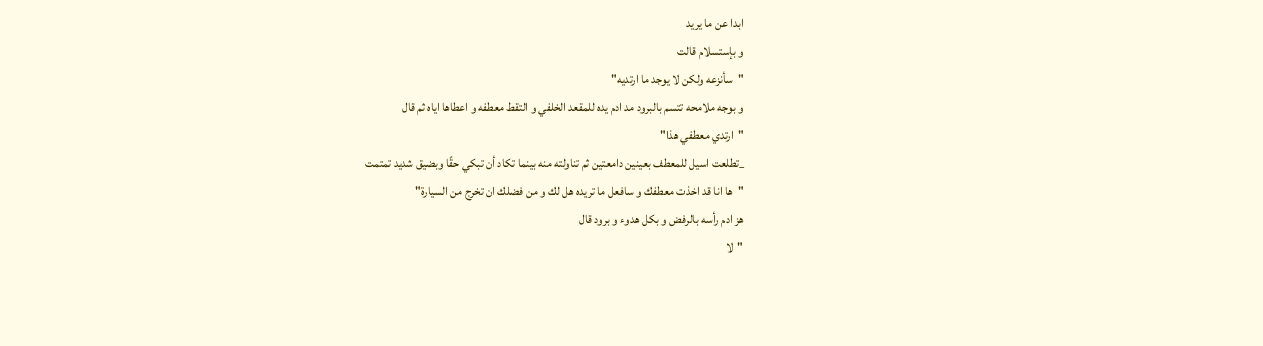ابدا عن ما يريد
و بإستسلام قالت
"سأنزعه ولكن لا يوجد ما ارتديه"
و بوجه ملامحه تتسم بالبرود مد ادم يده للمقعد الخلفي و التقط معطفه و اعطاها اياه ثم قال
"ارتدي معطفي هذا"
_تطلعت اسيل للمعطف بعينين دامعتين ثم تناولته منه بينما تكاد أن تبكي حقًا وبضيق شديد تمتمت
"ها انا قد اخذت معطفك و سافعل ما تريده هل لك و من فضلك ان تخرج من السيارة"
هز ادم رأسه بالرفض و بكل هدوء و برود قال
"لا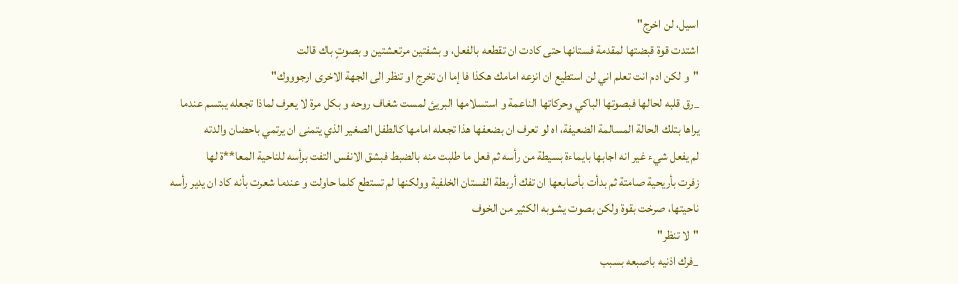اسيل، لن اخرج"
اشتدت قوة قبضتها لمقدمة فستانها حتى كادت ان تقطعه بالفعل، و بشفتين مرتعشتين و بصوتٍ باك قالت
"و لكن ادم انت تعلم اني لن استطيع ان انزعه امامك هكذا فا إما ان تخرج او تنظر الى الجهة الاخرى ارجوووك"
_رق قلبه لحالها فبصوتها الباكي وحركاتها الناعمة و استسلامها البريئ لمست شغاف روحه و بكل مرة لا يعرف لماذا تجعله يبتسم عندما يراها بتلك الحالة المسالمة الضعيفة، اه لو تعرف ان بضعفها هذا تجعله امامها كالطفل الصغير الذي يتمنى ان يرتمي باحضان والدته
لم يفعل شيء غير انه اجابها بايماءة بسيطة من رأسه ثم فعل ما طلبت منه بالضبط فبشق الانفس التفت برأسه للناحية المعا**ة لها
زفرت بأريحية صامتة ثم بدأت بأصابعها ان تفك أربطة الفستان الخلفية وولكنها لم تستطع كلما حاولت و عندما شعرت بأنه كاد ان يدير رأسه ناحيتها، صرخت بقوة ولكن بصوت يشوبه الكثير من الخوف
"لا تنظر"
_فرك اذنيه باصبعه بسبب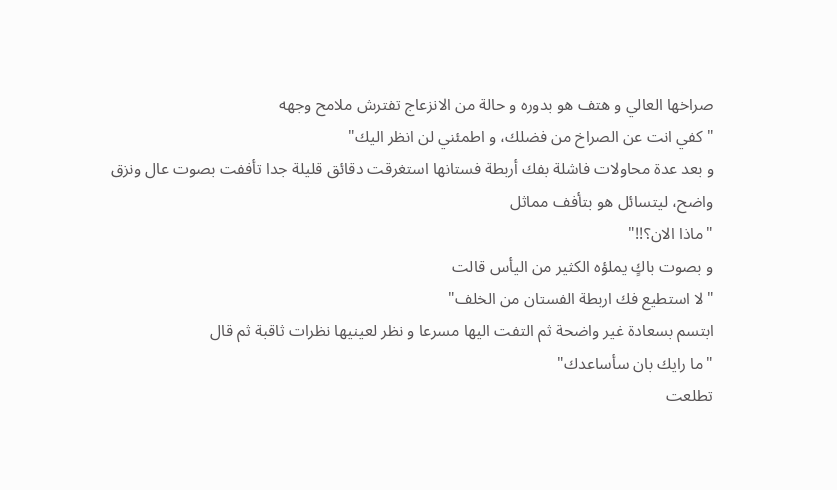صراخها العالي و هتف هو بدوره و حالة من الانزعاج تفترش ملامح وجهه
"كفي انت عن الصراخ من فضلك، و اطمئني لن انظر اليك"
و بعد عدة محاولات فاشلة بفك أربطة فستانها استغرقت دقائق قليلة جدا تأففت بصوت عال ونزق واضح، ليتسائل هو بتأفف مماثل
"ماذا الان؟!!"
و بصوت باكٍ يملؤه الكثير من اليأس قالت
"لا استطيع فك اربطة الفستان من الخلف"
ابتسم بسعادة غير واضحة ثم التفت اليها مسرعا و نظر لعينيها نظرات ثاقبة ثم قال
"ما رايك بان سأساعدك"
تطلعت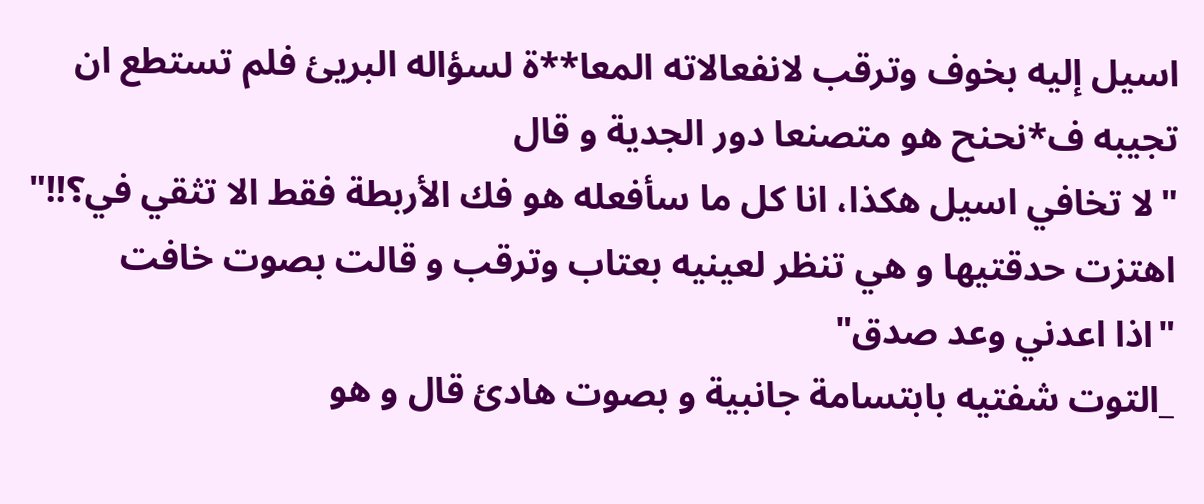اسيل إليه بخوف وترقب لانفعالاته المعا**ة لسؤاله البريئ فلم تستطع ان تجيبه ف*نحنح هو متصنعا دور الجدية و قال
"لا تخافي اسيل هكذا، انا كل ما سأفعله هو فك الأربطة فقط الا تثقي في؟!!"
اهتزت حدقتيها و هي تنظر لعينيه بعتاب وترقب و قالت بصوت خافت
"اذا اعدني وعد صدق"
_التوت شفتيه بابتسامة جانبية و بصوت هادئ قال و هو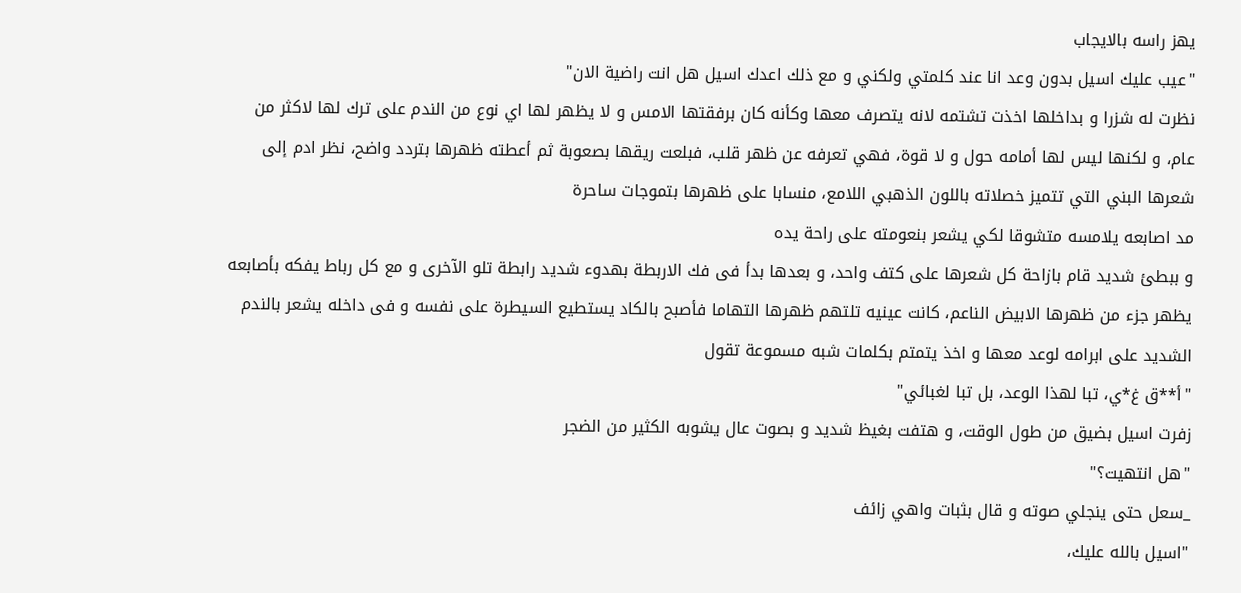يهز راسه بالايجاب
"عيب عليك اسيل بدون وعد انا عند كلمتي ولكني و مع ذلك اعدك اسيل هل انت راضية الان"
نظرت له شزرا و بداخلها اخذت تشتمه لانه يتصرف معها وكأنه كان برفقتها الامس و لا يظهر لها اي نوع من الندم على ترك لها لاكثر من عام، و لكنها ليس لها أمامه حول و لا قوة، فهي تعرفه عن ظهر قلب، فبلعت ريقها بصعوبة ثم أعطته ظهرها بتردد واضح، نظر ادم إلى شعرها البني التي تتميز خصلاته باللون الذهبي اللامع، منسابا على ظهرها بتموجات ساحرة
مد اصابعه يلامسه متشوقا لكي يشعر بنعومته على راحة يده
و ببطئ شديد قام بازاحة كل شعرها على كتف واحد، و بعدها بدأ فى فك الاربطة بهدوء شديد رابطة تلو الآخرى و مع كل رباط يفكه بأصابعه يظهر جزء من ظهرها الابيض الناعم، كانت عينيه تلتهم ظهرها التهاما فأصبح بالكاد يستطيع السيطرة على نفسه و فى داخله يشعر بالندم الشديد على ابرامه لوعد معها و اخذ يتمتم بكلمات شبه مسموعة تقول
"أ**ق غ*ي، تبا لهذا الوعد، بل تبا لغبائي"
زفرت اسيل بضيق من طول الوقت، و هتفت بغيظ شديد و بصوت عال يشوبه الكثير من الضجر
"هل انتهيت؟"
_سعل حتى ينجلي صوته و قال بثبات واهي زائف
"اسيل بالله عليك،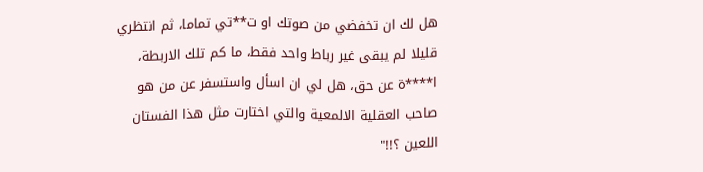هل لك ان تخفضي من صوتك او ت**تي تماما، ثم انتظري قليلا لم يبقى غير رباط واحد فقط، ما كم تلك الاربطة، ا****ة عن حق، هل لي ان اسأل واستسفر عن من هو صاحب العقلية الالمعية والتي اختارت مثل هذا الفستان اللعين ؟!!"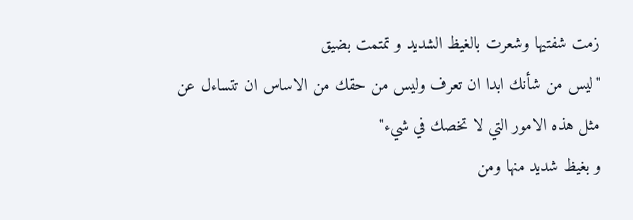زمت شفتيها وشعرت بالغيظ الشديد و تمتمت بضيق
"ليس من شأنك ابدا ان تعرف وليس من حقك من الاساس ان تتساءل عن مثل هذه الامور التي لا تخصك في شيء"
و بغيظ شديد منها ومن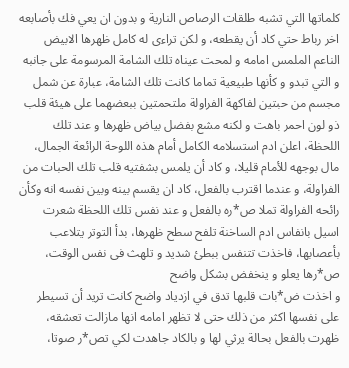كلماتها التي تشبه طلقات الرصاص النارية و بدون ان يعي فك بأصابعه اخر رباط حتي كاد أن يقطعه، و لكن تراءى له كامل ظهرها الابيض الناعم الملمس امامه و لمحت عيناه تلك الشامة المرسومة على جانبه و التي تبدو و كأنها طبيعية تماما كانت تلك الشامة، عبارة عن شمل مجسم من حبتين لفاكهة الفراولة ملتحمتين ببعضهما على هيئة قلب ذو لون احمر باهت و لكنه مشع بفضل بياض ظهرها و عند تلك اللحظة، اعلن ادم استسلامه الكامل أمام هذه اللوحة الرائعة الجمال، مال بوجهه للأمام قليلا، و كاد أن يلمس بشفتيه قلب تلك الحبات من الفراولة، و عندما اقترب بالفعل، كاد ان يقسم بينه وبين نفسه انه وكأن رائحه الفراولة تملا ص*ره بالفعل و عند نفس تلك اللحظة شعرت اسيل بانفاس ادم الساخنة تلفح سطح ظهرها، بدأ التوتر يتلاعب بأعصابها، فاخذت تتنفس ببطئ شديد و تلهث فى نفس الوقت، ص*رها يعلو و ينخفض بشكل واضح
و اخذت ض*بات قلبها تدق في ازدياد واضح كانت تريد أن تسيطر على نفسها اكثر من ذلك حتى لا تظهر امامه انها مازالت تعشقه، ظهرت بالفعل بحالة يرثي لها و بالكاد جاهدت لكي تص*ر صوتا،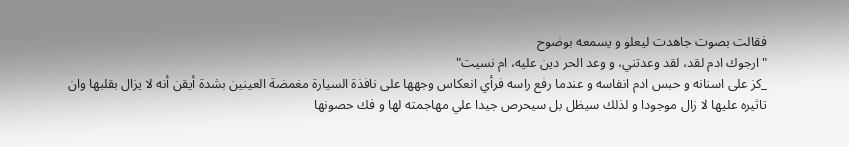فقالت بصوت جاهدت ليعلو و يسمعه بوضوح
"ارجوك ادم لقد، لقد وعدتني، و وعد الحر دين عليه، ام نسيت"
_كز على اسنانه و حبس ادم انفاسه و عندما رفع راسه فرأي انعكاس وجهها على نافذة السيارة مغمضة العينين بشدة أيقن أنه لا يزال بقلبها وان تاثيره عليها لا زال موجودا و لذلك سيظل بل سيحرص جيدا علي مهاجمته لها و فك حصونها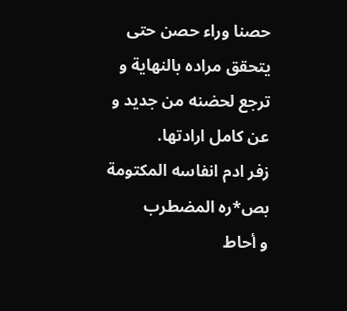حصنا وراء حصن حتى يتحقق مراده بالنهاية و ترجع لحضنه من جديد و عن كامل ارادتها.
زفر ادم انفاسه المكتومة بص*ره المضطرب
و أحاط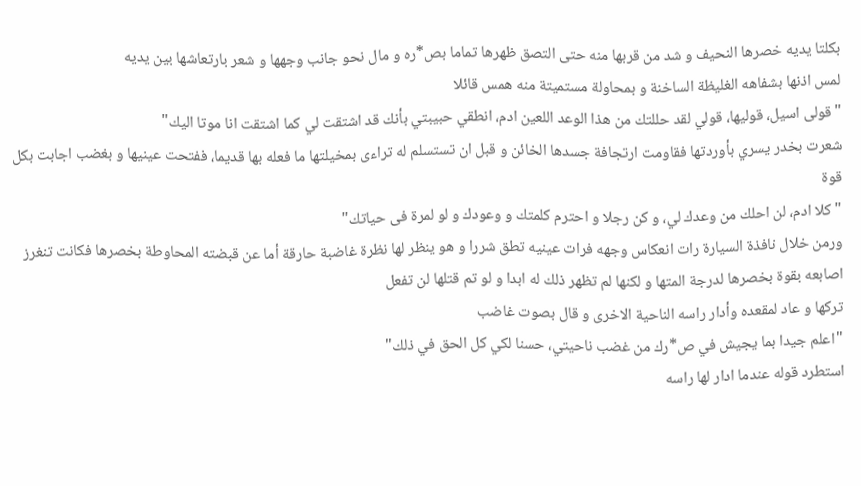بكلتا يديه خصرها النحيف و شد من قربها منه حتى التصق ظهرها تماما بص*ره و مال نحو جانب وجهها و شعر بارتعاشها بين يديه
لمس اذنها بشفاهه الغليظة الساخنة و بمحاولة مستميتة منه همس قائلا
"قولى اسيل، قوليها، قولي لقد حللتك من هذا الوعد اللعين ادم، انطقي حبيبتي بأنك قد اشتقت لي كما اشتقت انا موتا اليك"
شعرت بخدر يسري بأوردتها فقاومت ارتجافة جسدها الخائن و قبل ان تستسلم له تراءى بمخيلتها ما فعله بها قديما، ففتحت عينيها و بغضب اجابت بكل قوة
"كلا ادم، لن احلك من وعدك لي، و كن رجلا و احترم كلمتك و وعودك و لو لمرة فى حياتك"
ورمن خلال نافذة السيارة رات انعكاس وجهه فرات عينيه تطق شررا و هو ينظر لها نظرة غاضبة حارقة أما عن قبضته المحاوطة بخصرها فكانت تنغرز اصابعه بقوة بخصرها لدرجة المتها و لكنها لم تظهر ذلك له ابدا و لو تم قتلها لن تفعل
تركها و عاد لمقعده وأدار راسه الناحية الاخرى و قال بصوت غاضب
"اعلم جيدا بما يجيش في ص*رك من غضب ناحيتي، حسنا لكي كل الحق في ذلك"
استطرد قوله عندما ادار لها راسه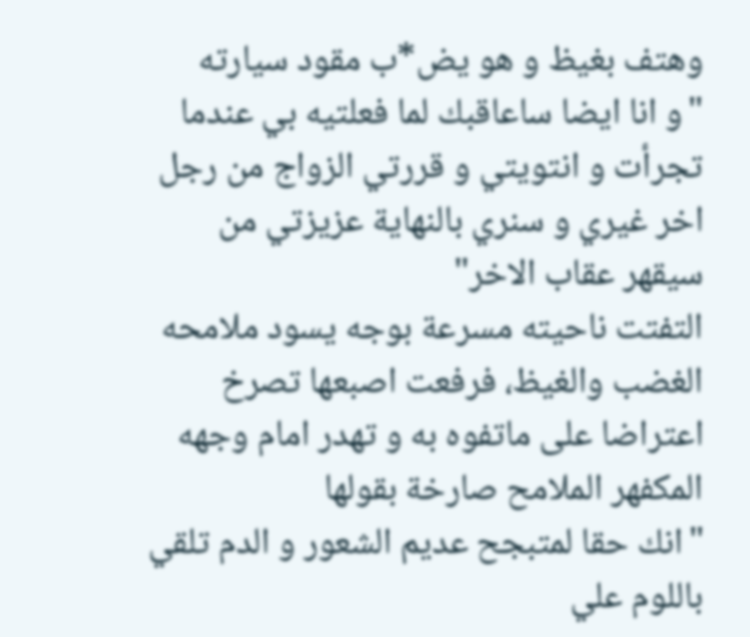وهتف بغيظ و هو يض*ب مقود سيارته
"و انا ايضا ساعاقبك لما فعلتيه بي عندما تجرأت و انتويتي و قررتي الزواج من رجل اخر غيري و سنري بالنهاية عزيزتي من سيقهر عقاب الاخر"
التفتت ناحيته مسرعة بوجه يسود ملامحه الغضب والغيظ، فرفعت اصبعها تصرخ اعتراضا على ماتفوه به و تهدر امام وجهه المكفهر الملامح صارخة بقولها
"انك حقا لمتبجح عديم الشعور و الدم تلقي باللوم علي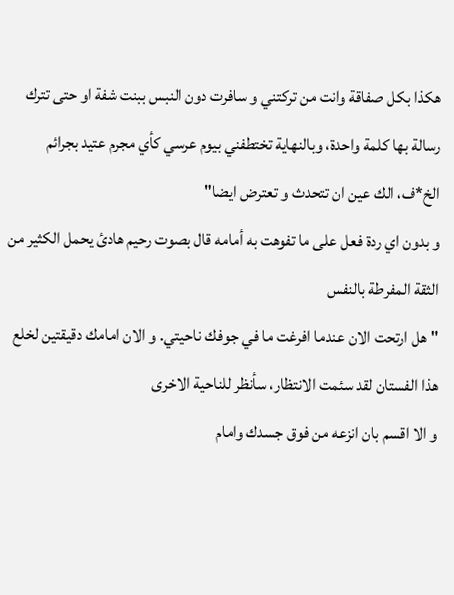هكذا بكل صفاقة وانت من تركتني و سافرت دون النبس ببنت شفة او حتى تترك رسالة بها كلمة واحدة، وبالنهاية تختطفني بيوم عرسي كأي مجرم عتيد بجرائم الخ*ف، الك عين ان تتحدث و تعترض ايضا"
و بدون اي ردة فعل على ما تفوهت به أمامه قال بصوت رحيم هادئ يحمل الكثير من الثقة المفرطة بالنفس
"هل ارتحت الان عندما افرغت ما في جوفك ناحيتي. و الان امامك دقيقتين لخلع هذا الفستان لقد سئمت الانتظار، سأنظر للناحية الاخرى
و الا اقسم بان انزعه من فوق جسدك وامام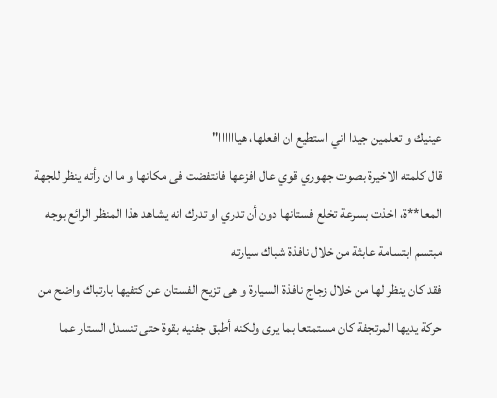عينيك و تعلمين جيدا اني استطيع ان افعلها، هياااااا"
قال كلمته الاخيرة بصوت جهوري قوي عال افزعها فانتفضت فى مكانها و ما ان رأته ينظر للجهة المعا**ة، اخذت بسرعة تخلع فستانها دون أن تدري او تدرك انه يشاهد هذا المنظر الرائع بوجه مبتسم ابتسامة عابثة من خلال نافذة شباك سيارته
فقد كان ينظر لها من خلال زجاج نافذة السيارة و هى تزيح الفستان عن كتفيها بارتباك واضح من حركة يديها المرتجفة كان مستمتعا بما يرى ولكنه أطبق جفنيه بقوة حتى تنسدل الستار عما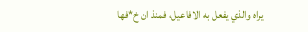يراه والذي يفعل به الافاعيل، فمنذ ان خ*فها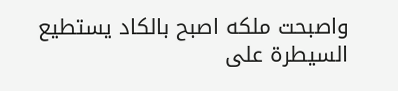واصبحت ملكه اصبح بالكاد يستطيع السيطرة على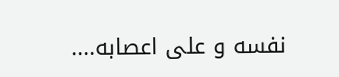نفسه و على اعصابه....